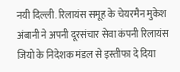नयी दिल्ली. रिलायंस समूह के चेयरमैन मुकेश अंबानी ने अपनी दूरसंचार सेवा कंपनी रिलायंस जियो के निदेशक मंडल से इस्तीफा दे दिया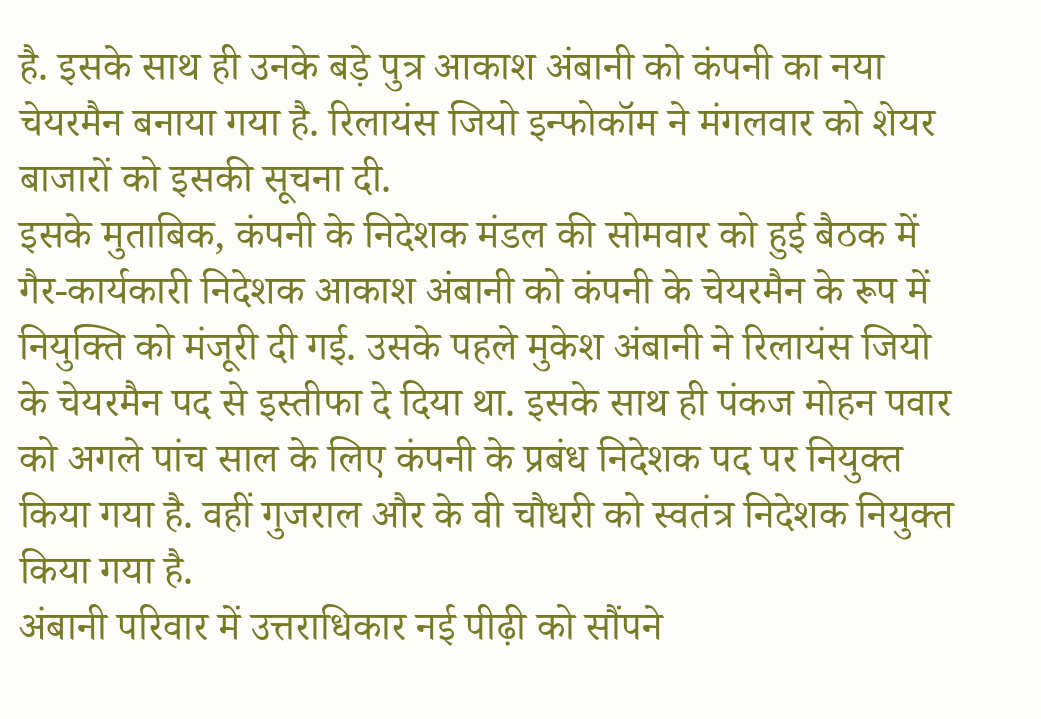है. इसके साथ ही उनके बड़े पुत्र आकाश अंबानी को कंपनी का नया चेयरमैन बनाया गया है. रिलायंस जियो इन्फोकॉम ने मंगलवार को शेयर बाजारों को इसकी सूचना दी.
इसके मुताबिक, कंपनी के निदेशक मंडल की सोमवार को हुई बैठक में गैर-कार्यकारी निदेशक आकाश अंबानी को कंपनी के चेयरमैन के रूप में नियुक्ति को मंजूरी दी गई. उसके पहले मुकेश अंबानी ने रिलायंस जियो के चेयरमैन पद से इस्तीफा दे दिया था. इसके साथ ही पंकज मोहन पवार को अगले पांच साल के लिए कंपनी के प्रबंध निदेशक पद पर नियुक्त किया गया है. वहीं गुजराल और के वी चौधरी को स्वतंत्र निदेशक नियुक्त किया गया है.
अंबानी परिवार में उत्तराधिकार नई पीढ़ी को सौंपने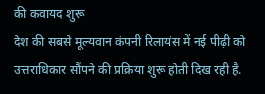की कवायद शुरू
देश की सबसे मूल्यवान कंपनी रिलायंस में नई पीढ़ी को उत्तराधिकार सौंपने की प्रक्रिया शुरू होती दिख रही है.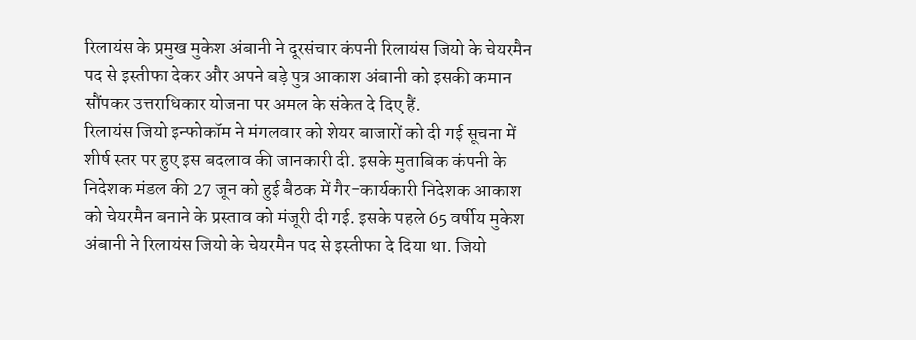रिलायंस के प्रमुख मुकेश अंबानी ने दूरसंचार कंपनी रिलायंस जियो के चेयरमैन पद से इस्तीफा देकर और अपने बड़े पुत्र आकाश अंबानी को इसकी कमान सौंपकर उत्तराधिकार योजना पर अमल के संकेत दे दिए हैं.
रिलायंस जियो इन्फोकॉम ने मंगलवार को शेयर बाजारों को दी गई सूचना में शीर्ष स्तर पर हुए इस बदलाव की जानकारी दी. इसके मुताबिक कंपनी के निदेशक मंडल की 27 जून को हुई बैठक में गैर-कार्यकारी निदेशक आकाश को चेयरमैन बनाने के प्रस्ताव को मंजूरी दी गई. इसके पहले 65 वर्षीय मुकेश अंबानी ने रिलायंस जियो के चेयरमैन पद से इस्तीफा दे दिया था. जियो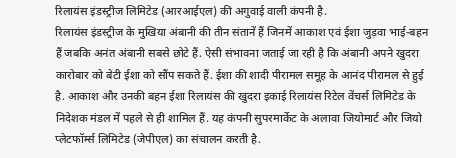रिलायंस इंडस्ट्रीज लिमिटेड (आरआईएल) की अगुवाई वाली कंपनी है.
रिलायंस इंडस्ट्रीज के मुखिया अंबानी की तीन संतानें हैं जिनमें आकाश एवं ईशा जुड़वा भाई-बहन हैं जबकि अनंत अंबानी सबसे छोटे हैं. ऐसी संभावना जताई जा रही है कि अंबानी अपने खुदरा कारोबार को बेटी ईशा को सौंप सकते हैं. ईशा की शादी पीरामल समूह के आनंद पीरामल से हुई है. आकाश और उनकी बहन ईशा रिलायंस की खुदरा इकाई रिलायंस रिटेल वेंचर्स लिमिटेड के निदेशक मंडल में पहले से ही शामिल हैं. यह कंपनी सुपरमार्केट के अलावा जियोमार्ट और जियो प्लेटफॉर्म्स लिमिटेड (जेपीएल) का संचालन करती है.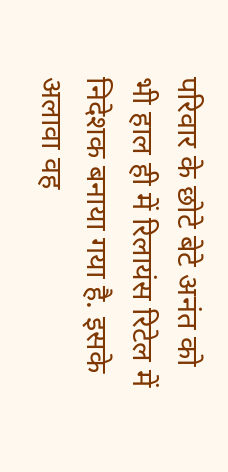परिवार के छोटे बेटे अनंत को भी हाल ही में रिलायंस रिटेल में निदेशक बनाया गया है. इसके अलावा वह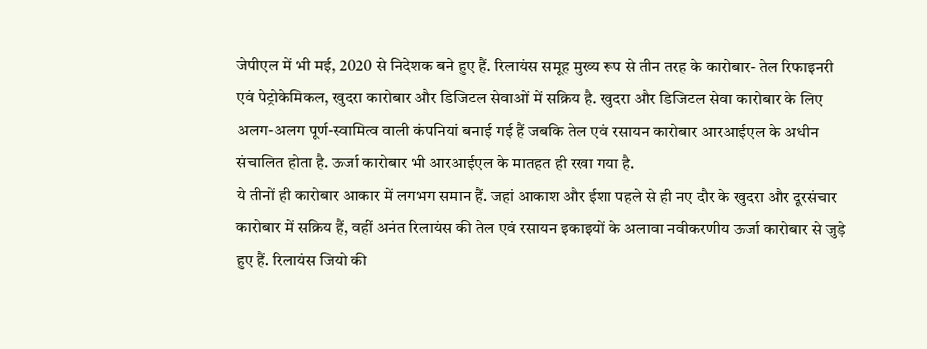जेपीएल में भी मई, 2020 से निदेशक बने हुए हैं. रिलायंस समूह मुख्य रूप से तीन तरह के कारोबार- तेल रिफाइनरी एवं पेट्रोकेमिकल, खुदरा कारोबार और डिजिटल सेवाओं में सक्रिय है. खुदरा और डिजिटल सेवा कारोबार के लिए अलग-अलग पूर्ण-स्वामित्व वाली कंपनियां बनाई गई हैं जबकि तेल एवं रसायन कारोबार आरआईएल के अधीन संचालित होता है. ऊर्जा कारोबार भी आरआईएल के मातहत ही रखा गया है.
ये तीनों ही कारोबार आकार में लगभग समान हैं. जहां आकाश और ईशा पहले से ही नए दौर के खुदरा और दूरसंचार कारोबार में सक्रिय हैं, वहीं अनंत रिलायंस की तेल एवं रसायन इकाइयों के अलावा नवीकरणीय ऊर्जा कारोबार से जुड़े हुए हैं. रिलायंस जियो की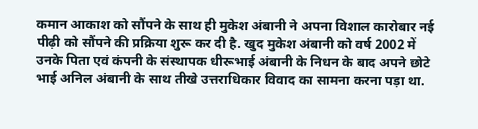कमान आकाश को सौंपने के साथ ही मुकेश अंबानी ने अपना विशाल कारोबार नई पीढ़ी को सौंपने की प्रक्रिया शुरू कर दी है. खुद मुकेश अंबानी को वर्ष 2002 में उनके पिता एवं कंपनी के संस्थापक धीरूभाई अंबानी के निधन के बाद अपने छोटे भाई अनिल अंबानी के साथ तीखे उत्तराधिकार विवाद का सामना करना पड़ा था.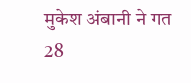मुकेश अंबानी ने गत 28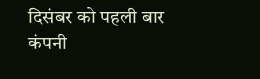दिसंबर को पहली बार कंपनी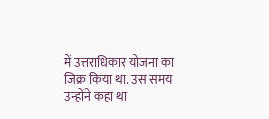में उत्तराधिकार योजना का जिक्र किया था. उस समय उन्होंने कहा था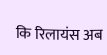कि रिलायंस अब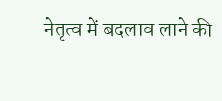नेतृत्व में बदलाव लाने की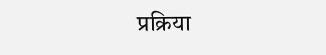प्रक्रिया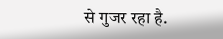से गुजर रहा है.